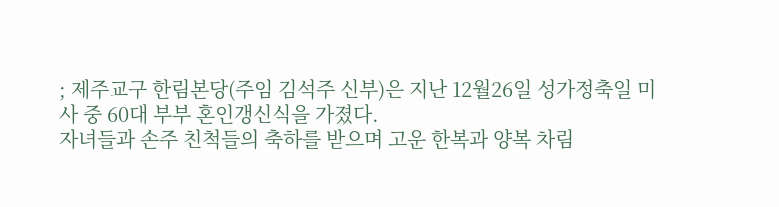; 제주교구 한림본당(주임 김석주 신부)은 지난 12월26일 성가정축일 미사 중 60대 부부 혼인갱신식을 가졌다.
자녀들과 손주 친척들의 축하를 받으며 고운 한복과 양복 차림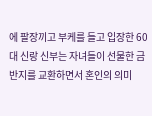에 팔장끼고 부케를 들고 입장한 60대 신랑 신부는 자녀들이 선물한 금반지를 교환하면서 혼인의 의미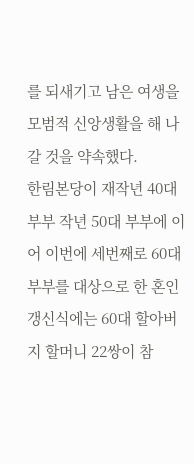를 되새기고 남은 여생을 모범적 신앙생활을 해 나갈 것을 약속했다.
한림본당이 재작년 40대 부부 작년 50대 부부에 이어 이번에 세번째로 60대 부부를 대상으로 한 혼인갱신식에는 60대 할아버지 할머니 22쌍이 참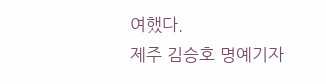여했다.
제주 김승호 명예기자